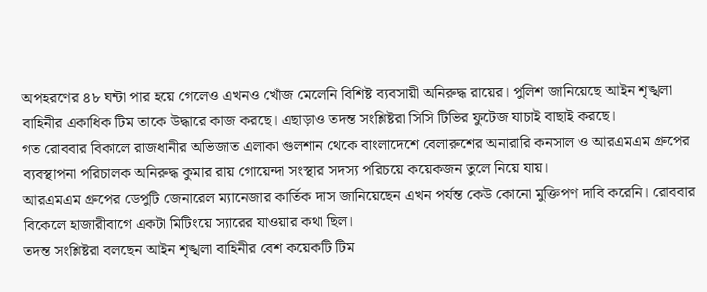অপহরণের ৪৮ ঘন্টা পার হয়ে গেলেও এখনও খোঁজ মেলেনি বিশিষ্ট ব্যবসায়ী অনিরুদ্ধ রায়ের। পুলিশ জানিয়েছে আইন শৃঙ্খলা বাহিনীর একাধিক টিম তাকে উদ্ধারে কাজ করছে। এছাড়াও তদন্ত সংশ্লিষ্টরা সিসি টিভির ফুটেজ যাচাই বাছাই করছে।
গত রোববার বিকালে রাজধানীর অভিজাত এলাকা গুলশান থেকে বাংলাদেশে বেলারুশের অনারারি কনসাল ও আরএমএম গ্রুপের ব্যবস্থাপনা পরিচালক অনিরুদ্ধ কুমার রায় গোয়েন্দা সংস্থার সদস্য পরিচয়ে কয়েকজন তুলে নিয়ে যায়।
আরএমএম গ্রুপের ডেপুটি জেনারেল ম্যানেজার কার্তিক দাস জানিয়েছেন এখন পর্যন্ত কেউ কোনো মুক্তিপণ দাবি করেনি। রোববার বিকেলে হাজারীবাগে একটা মিটিংয়ে স্যারের যাওয়ার কথা ছিল।
তদন্ত সংশ্লিষ্টরা বলছেন আইন শৃঙ্খলা বাহিনীর বেশ কয়েকটি টিম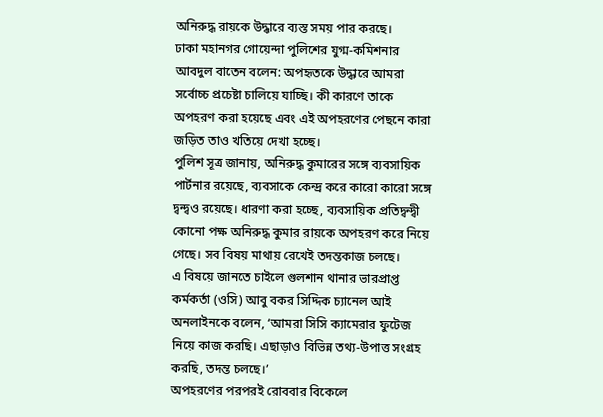অনিরুদ্ধ রায়কে উদ্ধারে ব্যস্ত সময় পার করছে।
ঢাকা মহানগর গোয়েন্দা পুলিশের যুগ্ম-কমিশনার আবদুল বাতেন বলেন: অপহৃতকে উদ্ধারে আমরা সর্বোচ্চ প্রচেষ্টা চালিয়ে যাচ্ছি। কী কারণে তাকে অপহরণ করা হয়েছে এবং এই অপহরণের পেছনে কারা জড়িত তাও খতিয়ে দেখা হচ্ছে।
পুলিশ সূত্র জানায়, অনিরুদ্ধ কুমারের সঙ্গে ব্যবসায়িক পার্টনার রয়েছে, ব্যবসাকে কেন্দ্র করে কারো কারো সঙ্গে দ্বন্দ্বও রয়েছে। ধারণা করা হচ্ছে, ব্যবসায়িক প্রতিদ্বন্দ্বী কোনো পক্ষ অনিরুদ্ধ কুমার রায়কে অপহরণ করে নিয়ে গেছে। সব বিষয় মাথায় রেখেই তদন্তকাজ চলছে।
এ বিষয়ে জানতে চাইলে গুলশান থানার ভারপ্রাপ্ত কর্মকর্তা (ওসি) আবু বকর সিদ্দিক চ্যানেল আই অনলাইনকে বলেন, ‘আমরা সিসি ক্যামেরার ফুটেজ নিয়ে কাজ করছি। এছাড়াও বিভিন্ন তথ্য-উপাত্ত সংগ্রহ করছি, তদন্ত চলছে।’
অপহরণের পরপরই রোববার বিকেলে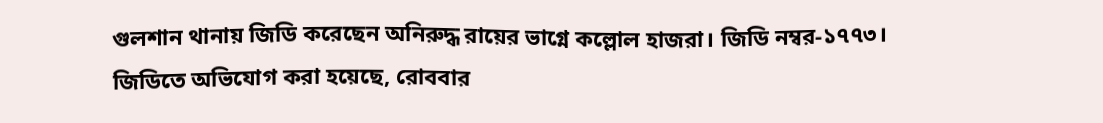গুলশান থানায় জিডি করেছেন অনিরুদ্ধ রায়ের ভাগ্নে কল্লোল হাজরা। জিডি নম্বর-১৭৭৩।
জিডিতে অভিযোগ করা হয়েছে, রোববার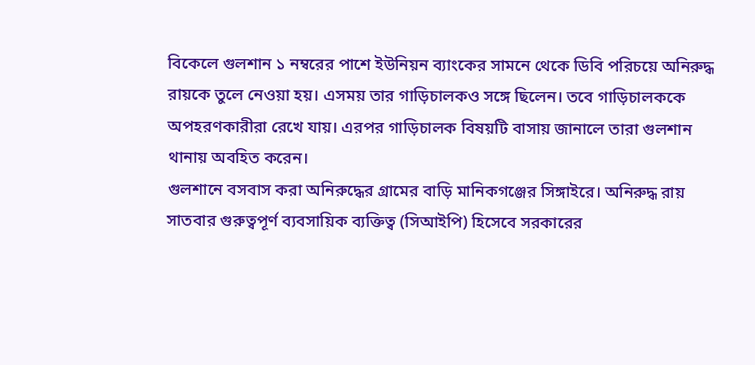বিকেলে গুলশান ১ নম্বরের পাশে ইউনিয়ন ব্যাংকের সামনে থেকে ডিবি পরিচয়ে অনিরুদ্ধ রায়কে তুলে নেওয়া হয়। এসময় তার গাড়িচালকও সঙ্গে ছিলেন। তবে গাড়িচালককে অপহরণকারীরা রেখে যায়। এরপর গাড়িচালক বিষয়টি বাসায় জানালে তারা গুলশান থানায় অবহিত করেন।
গুলশানে বসবাস করা অনিরুদ্ধের গ্রামের বাড়ি মানিকগঞ্জের সিঙ্গাইরে। অনিরুদ্ধ রায় সাতবার গুরুত্বপূর্ণ ব্যবসায়িক ব্যক্তিত্ব (সিআইপি) হিসেবে সরকারের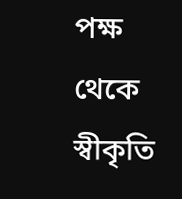পক্ষ থেকে স্বীকৃতি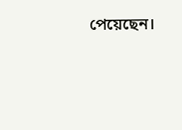পেয়েছেন।